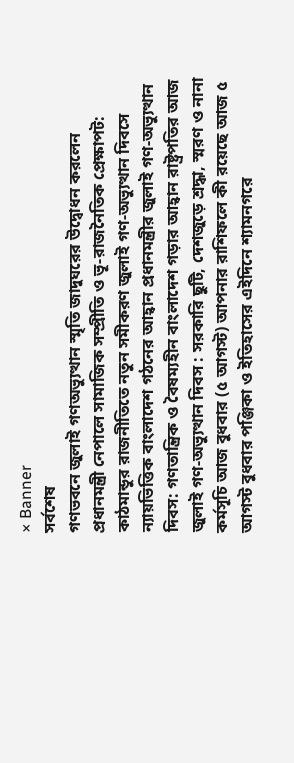× Banner
সর্বশেষ
গণভবনে জুলাই গণঅভ্যুত্থান স্মৃতি জাদুঘরের উদ্বোধন করলেন প্রধানমন্ত্রী নেপালে সামাজিক সম্প্রীতি ও ভূ-রাজনৈতিক প্রেক্ষাপট: কাঠমান্ডুর রাজনীতিতে নতুন সমীকরণ জুলাই গণ-অভ্যুত্থান দিবসে ন্যায়ভিত্তিক বাংলাদেশ গঠনের আহ্বান প্রধানমন্ত্রীর জুলাই গণ-অভ্যুত্থান দিবস: গণতান্ত্রিক ও বৈষম্যহীন বাংলাদেশ গড়ার আহ্বান রাষ্ট্রপতির আজ জুলাই গণ-অভ্যুত্থান দিবস : সরকারি ছুটি, দেশজুড়ে শ্রদ্ধা, স্মরণ ও নানা কর্মসূচি আজ বুধবার (৫ আগস্ট) আপনার রাশিফলে কী রয়েছে আজ ৫ আগস্ট বুধবার পঞ্জিকা ও ইতিহাসের এইদিনে শ্যামনগরে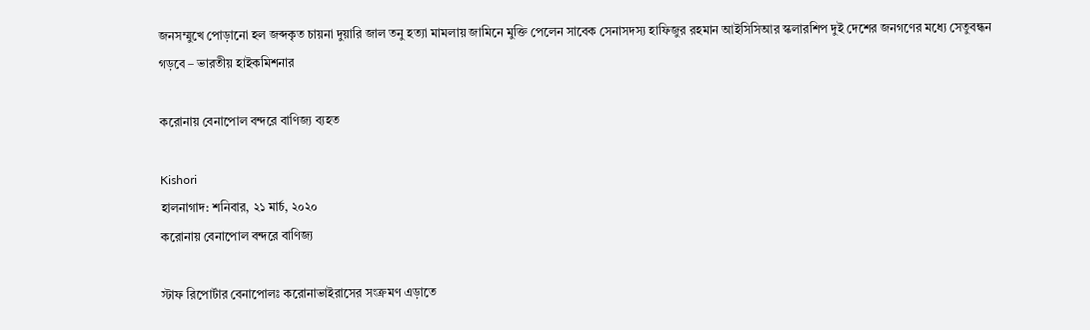জনসম্মুখে পোড়ানো হল জব্দকৃত চায়না দুয়ারি জাল তনু হত্যা মামলায় জামিনে মুক্তি পেলেন সাবেক সেনাসদস্য হাফিজুর রহমান আইসিসিআর স্কলারশিপ দুই দেশের জনগণের মধ্যে সেতুবন্ধন গড়বে – ভারতীয় হাইকমিশনার

করোনায় বেনাপোল বন্দরে বাণিজ্য ব্যহত

Kishori
হালনাগাদ: শনিবার, ২১ মার্চ, ২০২০
করোনায় বেনাপোল বন্দরে বাণিজ্য

স্টাফ রিপোর্টার বেনাপোলঃ করোনাভাইরাসের সংক্রমণ এড়াতে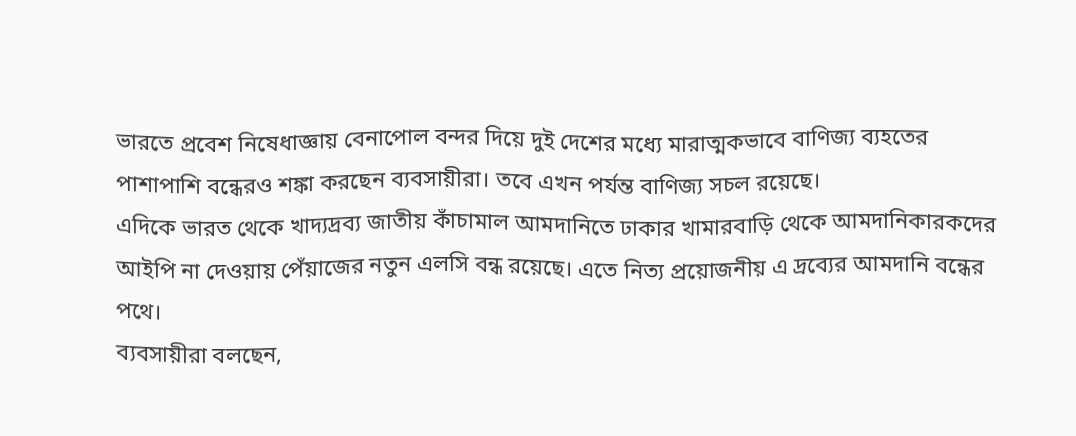ভারতে প্রবেশ নিষেধাজ্ঞায় বেনাপোল বন্দর দিয়ে দুই দেশের মধ্যে মারাত্মকভাবে বাণিজ্য ব্যহতের পাশাপাশি বন্ধেরও শঙ্কা করছেন ব্যবসায়ীরা। তবে এখন পর্যন্ত বাণিজ্য সচল রয়েছে।
এদিকে ভারত থেকে খাদ্যদ্রব্য জাতীয় কাঁচামাল আমদানিতে ঢাকার খামারবাড়ি থেকে আমদানিকারকদের আইপি না দেওয়ায় পেঁয়াজের নতুন এলসি বন্ধ রয়েছে। এতে নিত্য প্রয়োজনীয় এ দ্রব্যের আমদানি বন্ধের পথে।
ব্যবসায়ীরা বলছেন,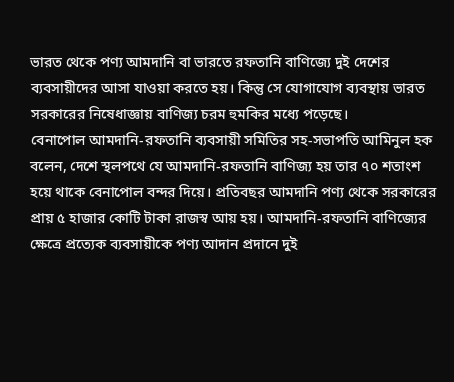ভারত থেকে পণ্য আমদানি বা ভারতে রফতানি বাণিজ্যে দুই দেশের ব্যবসায়ীদের আসা যাওয়া করতে হয়। কিন্তু সে যোগাযোগ ব্যবস্থায় ভারত সরকারের নিষেধাজ্ঞায় বাণিজ্য চরম হুমকির মধ্যে পড়েছে।
বেনাপোল আমদানি-রফতানি ব্যবসায়ী সমিতির সহ-সভাপতি আমিনুল হক বলেন, দেশে স্থলপথে যে আমদানি-রফতানি বাণিজ্য হয় তার ৭০ শতাংশ হয়ে থাকে বেনাপোল বন্দর দিয়ে। প্রতিবছর আমদানি পণ্য থেকে সরকারের প্রায় ৫ হাজার কোটি টাকা রাজস্ব আয় হয়। আমদানি-রফতানি বাণিজ্যের ক্ষেত্রে প্রত্যেক ব্যবসায়ীকে পণ্য আদান প্রদানে দুই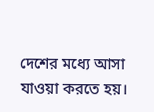দেশের মধ্যে আসা যাওয়া করতে হয়।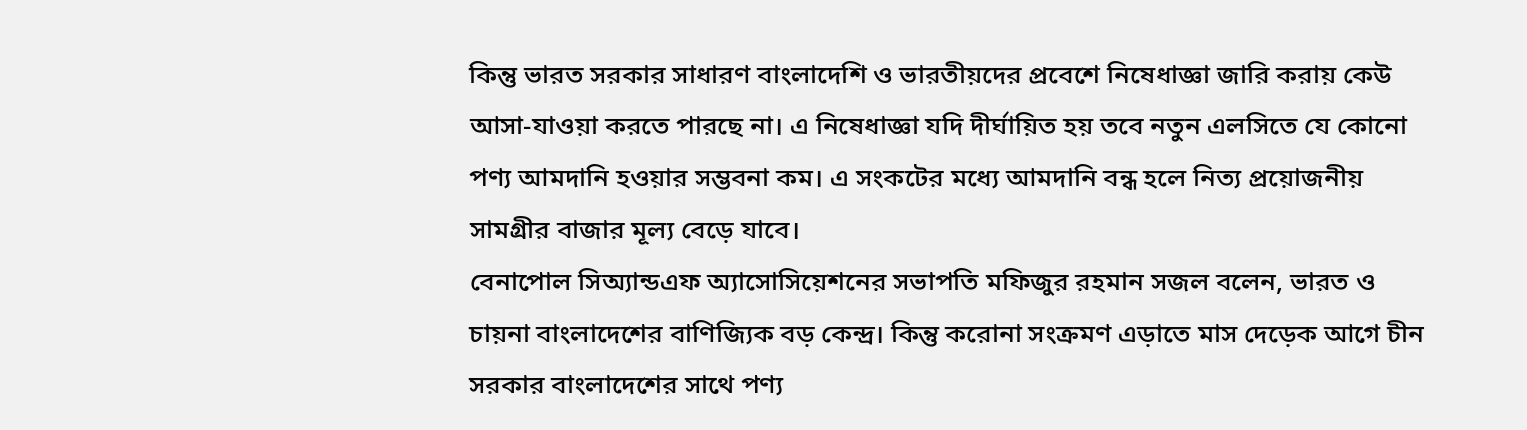কিন্তু ভারত সরকার সাধারণ বাংলাদেশি ও ভারতীয়দের প্রবেশে নিষেধাজ্ঞা জারি করায় কেউ আসা-যাওয়া করতে পারছে না। এ নিষেধাজ্ঞা যদি দীর্ঘায়িত হয় তবে নতুন এলসিতে যে কোনো পণ্য আমদানি হওয়ার সম্ভবনা কম। এ সংকটের মধ্যে আমদানি বন্ধ হলে নিত্য প্রয়োজনীয় সামগ্রীর বাজার মূল্য বেড়ে যাবে।
বেনাপোল সিঅ্যান্ডএফ অ্যাসোসিয়েশনের সভাপতি মফিজুর রহমান সজল বলেন, ভারত ও চায়না বাংলাদেশের বাণিজ্যিক বড় কেন্দ্র। কিন্তু করোনা সংক্রমণ এড়াতে মাস দেড়েক আগে চীন সরকার বাংলাদেশের সাথে পণ্য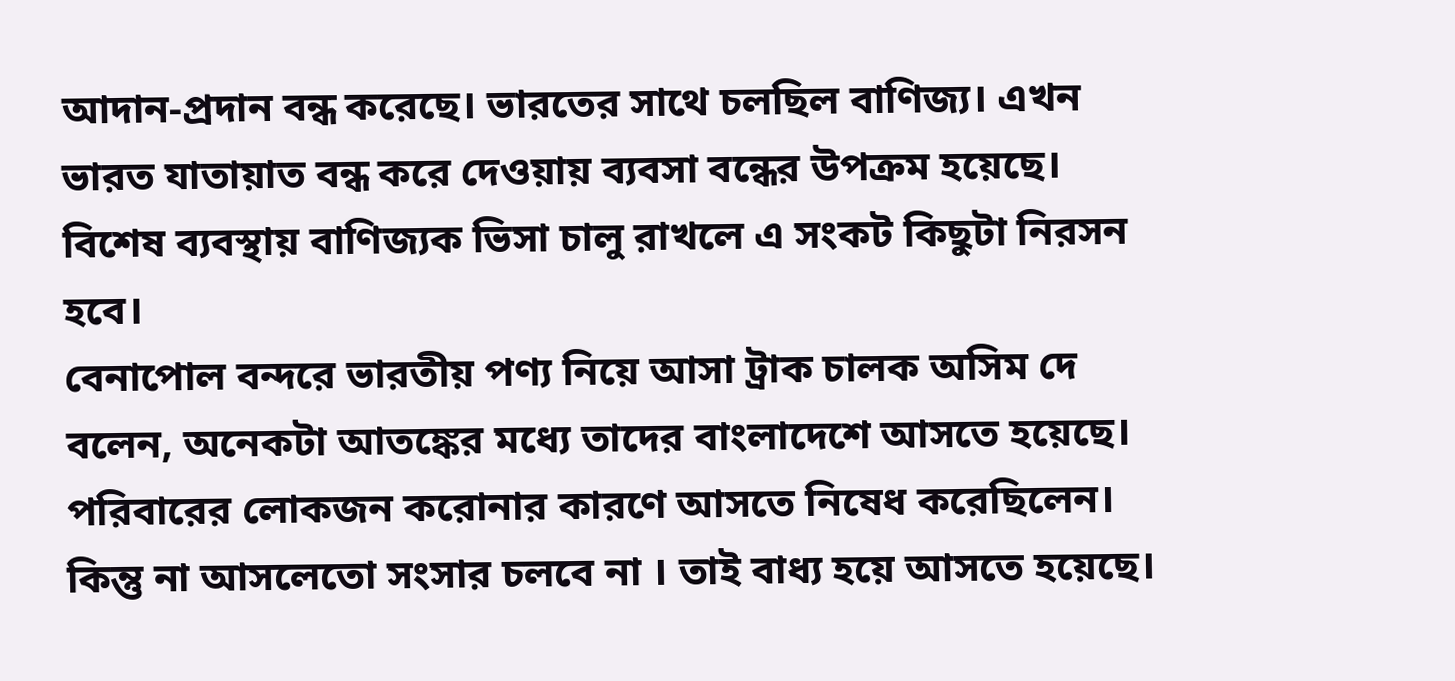আদান-প্রদান বন্ধ করেছে। ভারতের সাথে চলছিল বাণিজ্য। এখন ভারত যাতায়াত বন্ধ করে দেওয়ায় ব্যবসা বন্ধের উপক্রম হয়েছে। বিশেষ ব্যবস্থায় বাণিজ্যক ভিসা চালু রাখলে এ সংকট কিছুটা নিরসন হবে।
বেনাপোল বন্দরে ভারতীয় পণ্য নিয়ে আসা ট্রাক চালক অসিম দে বলেন, অনেকটা আতঙ্কের মধ্যে তাদের বাংলাদেশে আসতে হয়েছে। পরিবারের লোকজন করোনার কারণে আসতে নিষেধ করেছিলেন। কিন্তু না আসলেতো সংসার চলবে না । তাই বাধ্য হয়ে আসতে হয়েছে।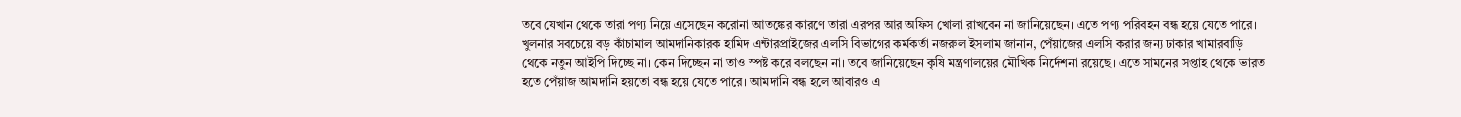তবে যেখান থেকে তারা পণ্য নিয়ে এসেছেন করোনা আতঙ্কের কারণে তারা এরপর আর অফিস খোলা রাখবেন না জানিয়েছেন। এতে পণ্য পরিবহন বন্ধ হয়ে যেতে পারে।
খুলনার সবচেয়ে বড় কাঁচামাল আমদানিকারক হামিদ এন্টারপ্রাইজের এলসি বিভাগের কর্মকর্তা নজরুল ইসলাম জানান, পেঁয়াজের এলসি করার জন্য ঢাকার খামারবাড়ি থেকে নতুন আইপি দিচ্ছে না। কেন দিচ্ছেন না তাও স্পষ্ট করে বলছেন না। তবে জানিয়েছেন কৃষি মন্ত্রণালয়ের মৌখিক নির্দেশনা রয়েছে। এতে সামনের সপ্তাহ থেকে ভারত হতে পেঁয়াজ আমদানি হয়তো বন্ধ হয়ে যেতে পারে। আমদানি বন্ধ হলে আবারও এ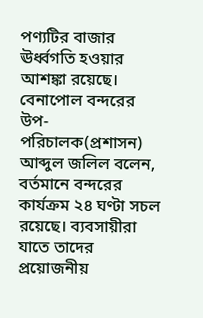পণ্যটির বাজার ঊর্ধ্বগতি হওয়ার আশঙ্কা রয়েছে।
বেনাপোল বন্দরের উপ-পরিচালক(প্রশাসন) আব্দুল জলিল বলেন, বর্তমানে বন্দরের কার্যক্রম ২৪ ঘণ্টা সচল রয়েছে। ব্যবসায়ীরা যাতে তাদের প্রয়োজনীয়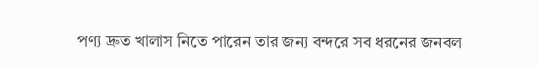পণ্য দ্রুত খালাস নিতে পারেন তার জন্য বন্দরে সব ধরনের জনবল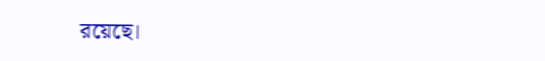রয়েছে।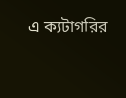এ ক্যটাগরির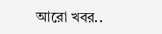আরো খবর..